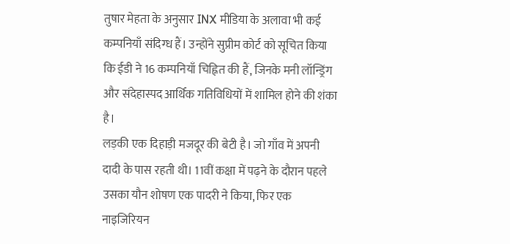तुषार मेहता के अनुसार INX मीडिया के अलावा भी कई कम्पनियाँ संदिग्ध हैं। उन्होंने सुप्रीम कोर्ट को सूचित किया कि ईडी ने 16 कम्पनियाँ चिह्नित की हैं, जिनके मनी लॉन्ड्रिंग और संदेहास्पद आर्थिक गतिविधियों में शामिल होने की शंका है।
लड़की एक दिहाड़ी मजदूर की बेटी है। जो गाँव में अपनी दादी के पास रहती थी। 11वीं कक्षा में पढ़ने के दौरान पहले उसका यौन शोषण एक पादरी ने किया, फिर एक नाइजिरियन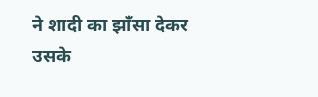ने शादी का झाँसा देकर उसके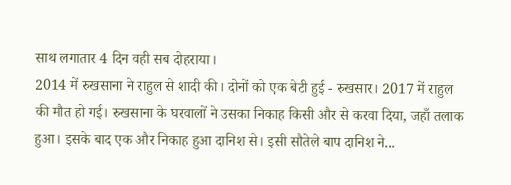साथ लगातार 4 दिन वही सब दोहराया।
2014 में रुखसाना ने राहुल से शादी की। दोनों को एक बेटी हुई - रुखसार। 2017 में राहुल की मौत हो गई। रुखसाना के घरवालों ने उसका निकाह किसी और से करवा दिया, जहाँ तलाक हुआ। इसके बाद एक और निकाह हुआ दानिश से। इसी सौतेले बाप दानिश ने...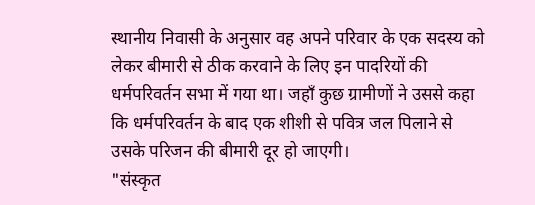स्थानीय निवासी के अनुसार वह अपने परिवार के एक सदस्य को लेकर बीमारी से ठीक करवाने के लिए इन पादरियों की धर्मपरिवर्तन सभा में गया था। जहाँ कुछ ग्रामीणों ने उससे कहा कि धर्मपरिवर्तन के बाद एक शीशी से पवित्र जल पिलाने से उसके परिजन की बीमारी दूर हो जाएगी।
"संस्कृत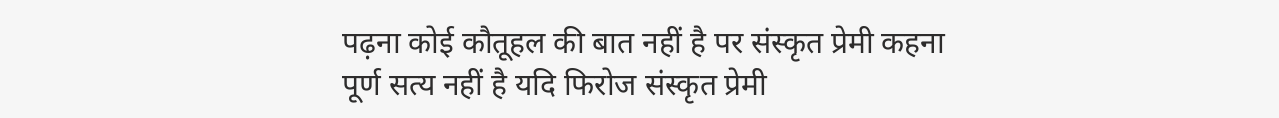पढ़ना कोई कौतूहल की बात नहीं है पर संस्कृत प्रेमी कहना पूर्ण सत्य नहीं है यदि फिरोज संस्कृत प्रेमी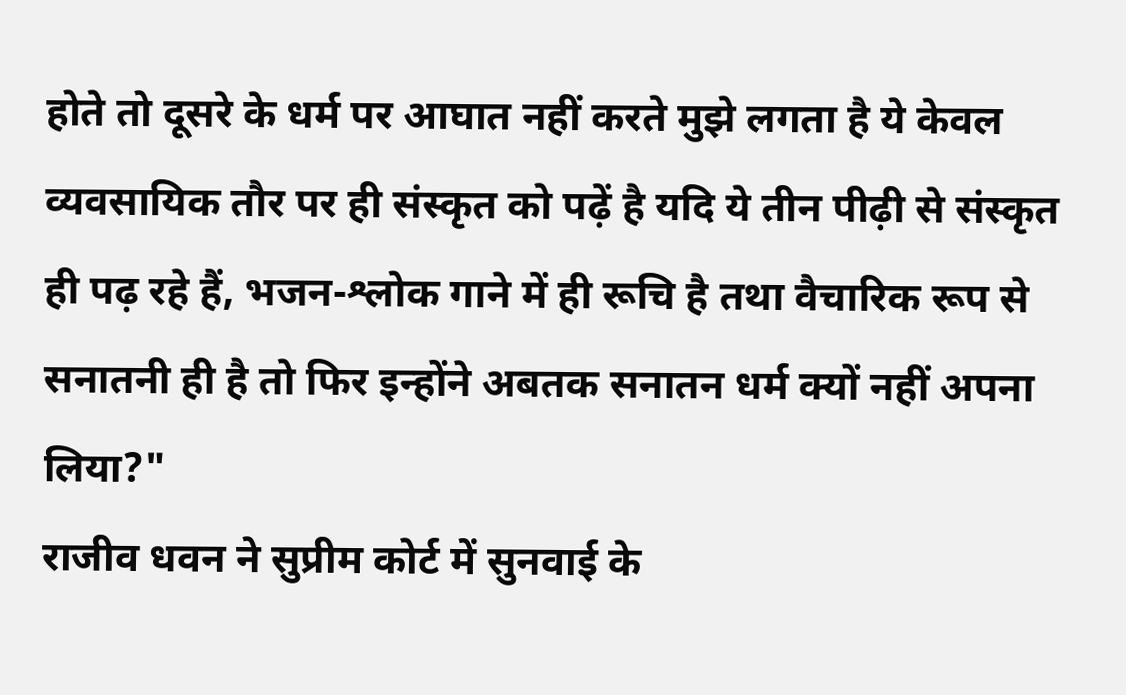होते तो दूसरे के धर्म पर आघात नहीं करते मुझे लगता है ये केवल व्यवसायिक तौर पर ही संस्कृत को पढ़ें है यदि ये तीन पीढ़ी से संस्कृत ही पढ़ रहे हैं, भजन-श्लोक गाने में ही रूचि है तथा वैचारिक रूप से सनातनी ही है तो फिर इन्होंने अबतक सनातन धर्म क्यों नहीं अपना लिया?"
राजीव धवन ने सुप्रीम कोर्ट में सुनवाई के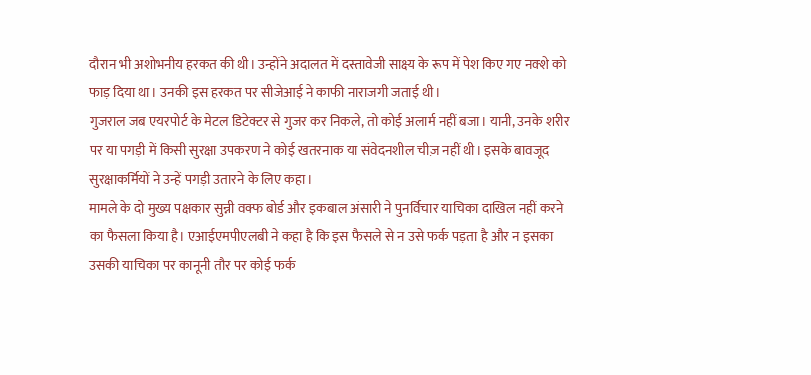दौरान भी अशोभनीय हरकत की थी। उन्होंने अदालत में दस्तावेजी साक्ष्य के रूप में पेश किए गए नक्शे को फाड़ दिया था। उनकी इस हरकत पर सीजेआई ने काफी नाराजगी जताई थी।
गुजराल जब एयरपोर्ट के मेटल डिटेक्टर से गुजर कर निकले, तो कोई अलार्म नहीं बजा। यानी, उनके शरीर पर या पगड़ी में किसी सुरक्षा उपकरण ने कोई खतरनाक या संवेदनशील चीज़ नहीं थी। इसके बावजूद सुरक्षाकर्मियों ने उन्हें पगड़ी उतारने के लिए कहा।
मामले के दो मुख्य पक्षकार सुन्नी वक्फ बोर्ड और इकबाल अंसारी ने पुनर्विचार याचिका दाखिल नहीं करने का फैसला किया है। एआईएमपीएलबी ने कहा है कि इस फैसले से न उसे फर्क पड़ता है और न इसका उसकी याचिका पर कानूनी तौर पर कोई फर्क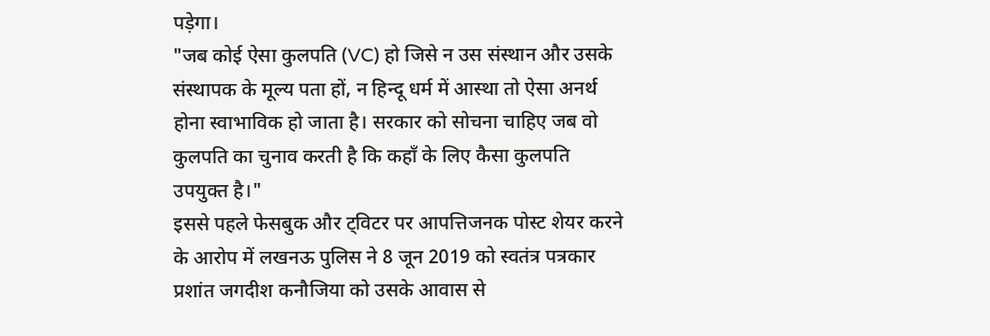पड़ेगा।
"जब कोई ऐसा कुलपति (VC) हो जिसे न उस संस्थान और उसके संस्थापक के मूल्य पता हों, न हिन्दू धर्म में आस्था तो ऐसा अनर्थ होना स्वाभाविक हो जाता है। सरकार को सोचना चाहिए जब वो कुलपति का चुनाव करती है कि कहाँ के लिए कैसा कुलपति उपयुक्त है।"
इससे पहले फेसबुक और ट्विटर पर आपत्तिजनक पोस्ट शेयर करने के आरोप में लखनऊ पुलिस ने 8 जून 2019 को स्वतंत्र पत्रकार प्रशांत जगदीश कनौजिया को उसके आवास से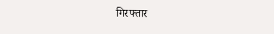गिरफ्तार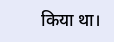किया था।